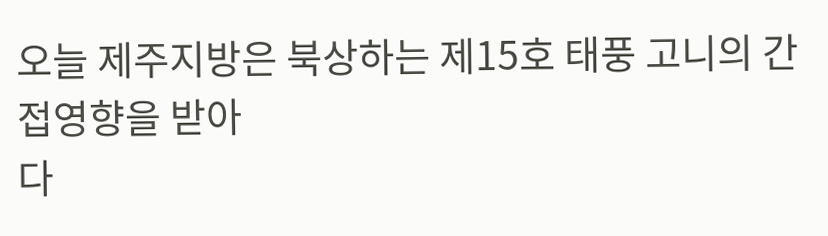오늘 제주지방은 북상하는 제15호 태풍 고니의 간접영향을 받아
다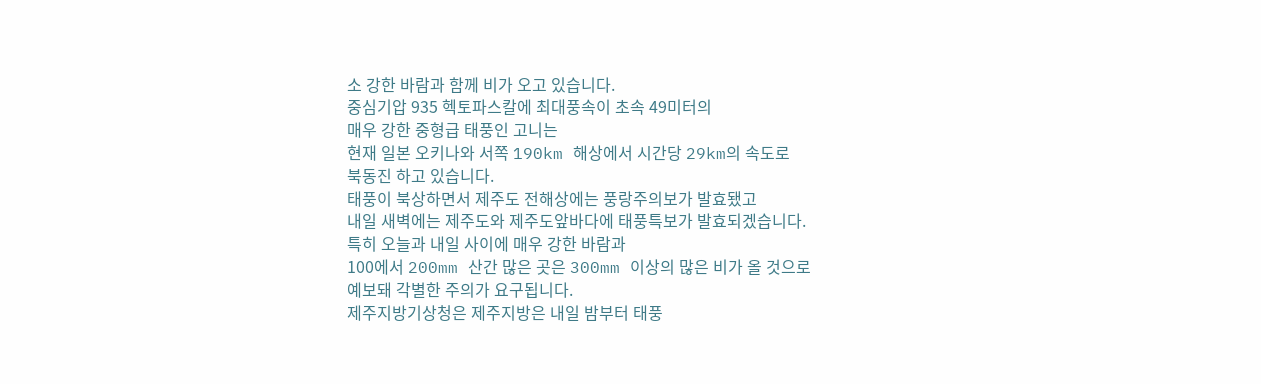소 강한 바람과 함께 비가 오고 있습니다.
중심기압 935 헥토파스칼에 최대풍속이 초속 49미터의
매우 강한 중형급 태풍인 고니는
현재 일본 오키나와 서쪽 190km 해상에서 시간당 29km의 속도로
북동진 하고 있습니다.
태풍이 북상하면서 제주도 전해상에는 풍랑주의보가 발효됐고
내일 새벽에는 제주도와 제주도앞바다에 태풍특보가 발효되겠습니다.
특히 오늘과 내일 사이에 매우 강한 바람과
100에서 200mm 산간 많은 곳은 300mm 이상의 많은 비가 올 것으로
예보돼 각별한 주의가 요구됩니다.
제주지방기상청은 제주지방은 내일 밤부터 태풍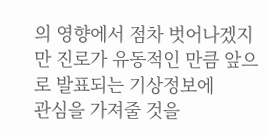의 영향에서 점차 벗어나겠지만 진로가 유동적인 만큼 앞으로 발표되는 기상정보에
관심을 가져줄 것을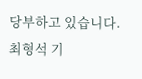당부하고 있습니다.
최형석 기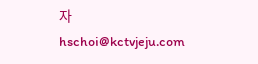자
hschoi@kctvjeju.com